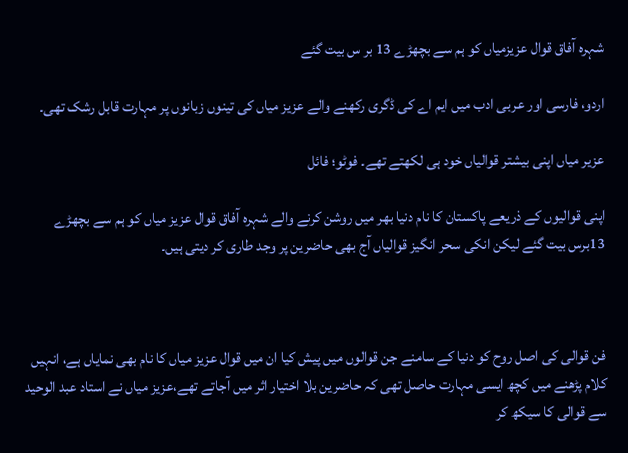شہرہ آفاق قوال عزیزمیاں کو ہم سے بچھڑے 13 بر س بیت گئے

اردو، فارسی اور عربی ادب میں ایم اے کی ڈگری رکھنے والے عزیز میاں کی تینوں زبانوں پر مہارت قابل رشک تھی۔

عزیر میاں اپنی بیشتر قوالیاں خود ہی لکھتے تھے۔ فوٹو؛ فائل

اپنی قوالیوں کے ذریعے پاکستان کا نام دنیا بھر میں روشن کرنے والے شہرہ آفاق قوال عزیز میاں کو ہم سے بچھڑے 13برس بیت گئے لیکن انکی سحر انگیز قوالیاں آج بھی حاضرین پر وجد طاری کر دیتی ہیں۔



فن قوالی کی اصل روح کو دنیا کے سامنے جن قوالوں میں پیش کیا ان میں قوال عزیز میاں کا نام بھی نمایاں ہے، انہیں کلام پڑھنے میں کچھ ایسی مہارت حاصل تھی کہ حاضرین بلا اختیار اثر میں آجاتے تھے،عزیز میاں نے استاد عبد الوحید سے قوالی کا سیکھ کر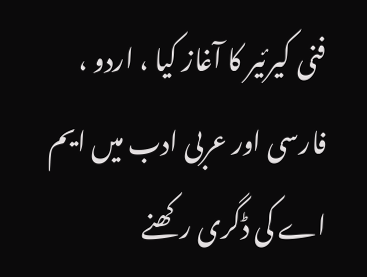فنی کیرئیر کا آغاز کیا ، اردو ، فارسی اور عربی ادب میں ایم اے کی ڈگری رکھنے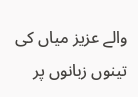والے عزیز میاں کی تینوں زبانوں پر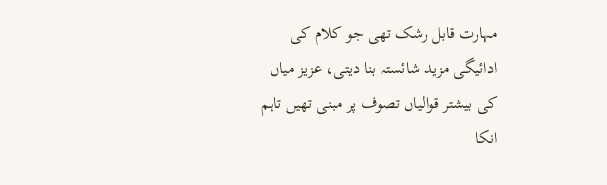مہارت قابل رشک تھی جو کلام کی ادائیگی مزید شائستہ بنا دیتی، عزیز میاں کی بیشتر قوالیاں تصوف پر مبنی تھیں تاہم انکا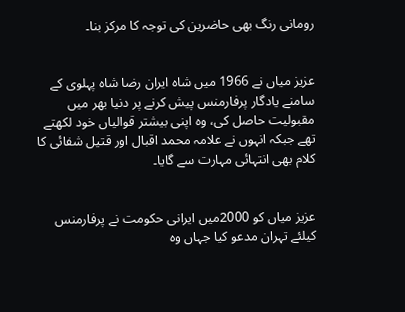رومانی رنگ بھی حاضرین کی توجہ کا مرکز بنا۔


عزیز میاں نے 1966 میں شاہ ایران رضا شاہ پہلوی کے سامنے یادگار پرفارمنس پیش کرنے پر دنیا بھر میں مقبولیت حاصل کی، وہ اپنی بیشتر قوالیاں خود لکھتے تھے جبکہ انہوں نے علامہ محمد اقبال اور قتیل شفائی کا کلام بھی انتہائی مہارت سے گایا۔


عزیز میاں کو 2000میں ایرانی حکومت نے پرفارمنس کیلئے تہران مدعو کیا جہاں وہ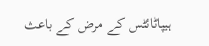ہیپاٹائٹس کے مرض کے باعث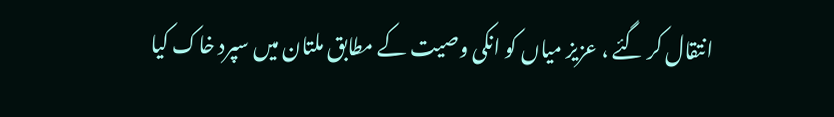انتقال کر گئے ، عزیز میاں کو انکی وصیت کے مطابق ملتان میں سپرد خاک کیا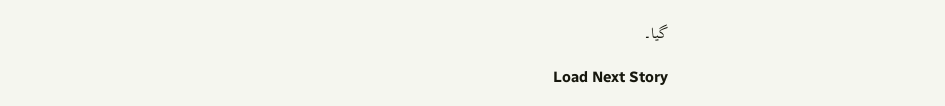گیا۔

Load Next Story